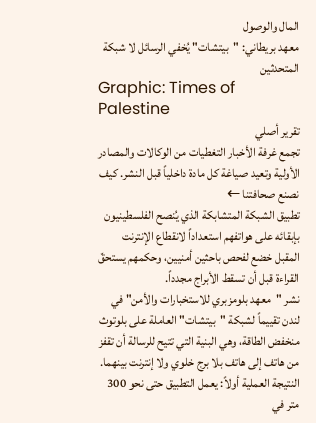المال والوصول
معهد بريطاني: "بيتشات" يُخفي الرسائل لا شبكة المتحدثين
Graphic: Times of Palestine
تقرير أصلي
تجمع غرفة الأخبار التغطيات من الوكالات والمصادر الأولية وتعيد صياغة كل مادة داخلياً قبل النشر. كيف نصنع صحافتنا ←
تطبيق الشبكة المتشابكة الذي يُنصح الفلسطينيون بإبقائه على هواتفهم استعداداً لانقطاع الإنترنت المقبل خضع لفحص باحثين أمنيين، وحكمهم يستحقّ القراءة قبل أن تسقط الأبراج مجدداً.
نشر "معهد بلومزبري للاستخبارات والأمن" في لندن تقييماً لشبكة "بيتشات" العاملة على بلوتوث منخفض الطاقة، وهي البنية التي تتيح للرسالة أن تقفز من هاتف إلى هاتف بلا برج خلوي ولا إنترنت بينهما.
النتيجة العملية أولاً: يعمل التطبيق حتى نحو 300 متر في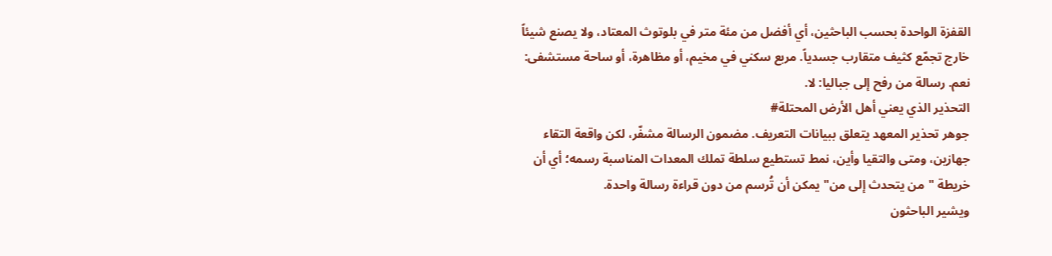القفزة الواحدة بحسب الباحثين، أي أفضل من مئة متر في بلوتوث المعتاد، ولا يصنع شيئاً خارج تجمّع كثيف متقارب جسدياً. مربع سكني في مخيم، أو مظاهرة، أو ساحة مستشفى: نعم. رسالة من رفح إلى جباليا: لا.
التحذير الذي يعني أهل الأرض المحتلة#
جوهر تحذير المعهد يتعلق ببيانات التعريف. مضمون الرسالة مشفّر، لكن واقعة التقاء جهازين، ومتى والتقيا وأين، نمط تستطيع سلطة تملك المعدات المناسبة رسمه؛ أي أن خريطة "من يتحدث إلى من" يمكن أن تُرسم من دون قراءة رسالة واحدة.
ويشير الباحثون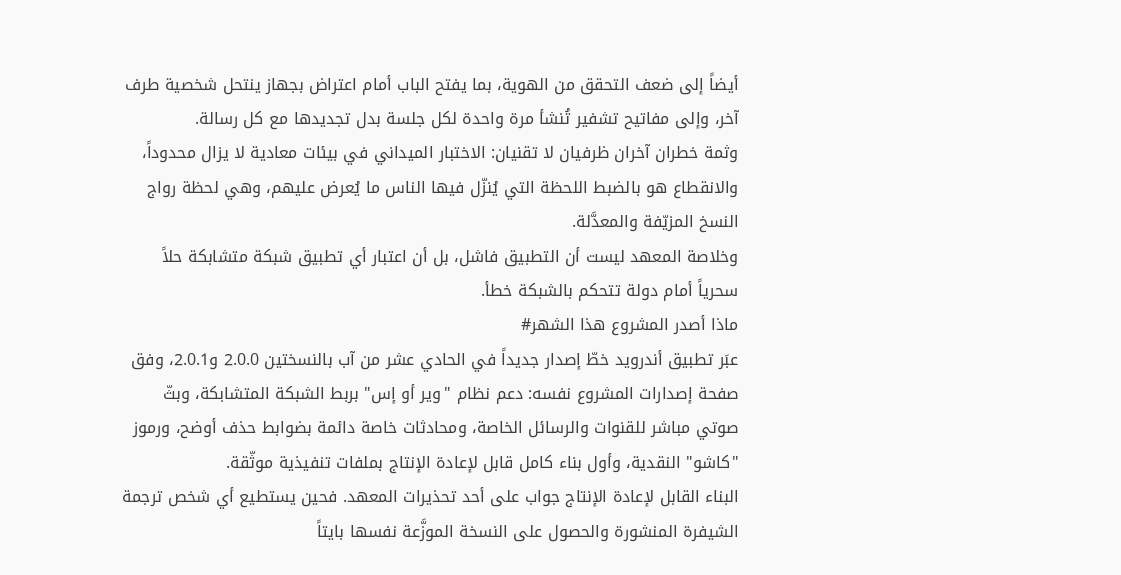أيضاً إلى ضعف التحقق من الهوية، بما يفتح الباب أمام اعتراض بجهاز ينتحل شخصية طرف آخر، وإلى مفاتيح تشفير تُنشأ مرة واحدة لكل جلسة بدل تجديدها مع كل رسالة.
وثمة خطران آخران ظرفيان لا تقنيان: الاختبار الميداني في بيئات معادية لا يزال محدوداً، والانقطاع هو بالضبط اللحظة التي يُنزّل فيها الناس ما يُعرض عليهم، وهي لحظة رواج النسخ المزيّفة والمعدَّلة.
وخلاصة المعهد ليست أن التطبيق فاشل، بل أن اعتبار أي تطبيق شبكة متشابكة حلاً سحرياً أمام دولة تتحكم بالشبكة خطأ.
ماذا أصدر المشروع هذا الشهر#
عبَر تطبيق أندرويد خطّ إصدار جديداً في الحادي عشر من آب بالنسختين 2.0.0 و2.0.1، وفق صفحة إصدارات المشروع نفسه: دعم نظام "وير أو إس" بربط الشبكة المتشابكة، وبثّ صوتي مباشر للقنوات والرسائل الخاصة، ومحادثات خاصة دائمة بضوابط حذف أوضح، ورموز "كاشو" النقدية، وأول بناء كامل قابل لإعادة الإنتاج بملفات تنفيذية موثّقة.
البناء القابل لإعادة الإنتاج جواب على أحد تحذيرات المعهد. فحين يستطيع أي شخص ترجمة الشيفرة المنشورة والحصول على النسخة الموزَّعة نفسها بايتاً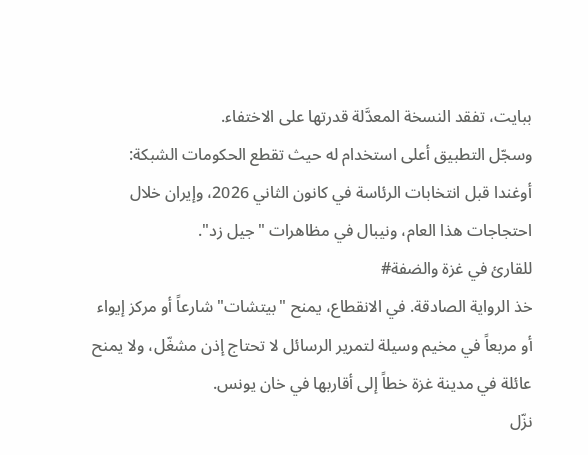ببايت، تفقد النسخة المعدَّلة قدرتها على الاختفاء.
وسجّل التطبيق أعلى استخدام له حيث تقطع الحكومات الشبكة: أوغندا قبل انتخابات الرئاسة في كانون الثاني 2026، وإيران خلال احتجاجات هذا العام، ونيبال في مظاهرات "جيل زد".
للقارئ في غزة والضفة#
خذ الرواية الصادقة. في الانقطاع، يمنح "بيتشات" شارعاً أو مركز إيواء أو مربعاً في مخيم وسيلة لتمرير الرسائل لا تحتاج إذن مشغّل، ولا يمنح عائلة في مدينة غزة خطاً إلى أقاربها في خان يونس.
نزّل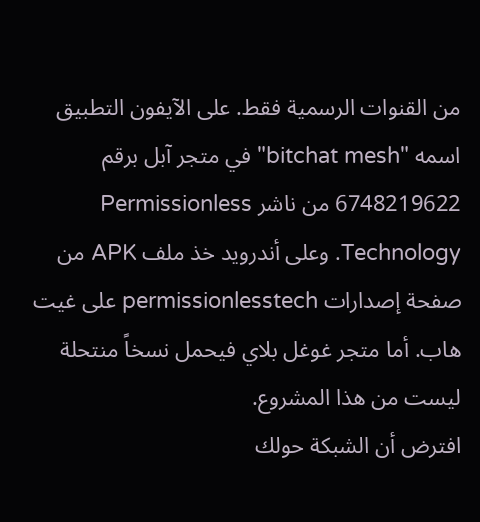من القنوات الرسمية فقط. على الآيفون التطبيق اسمه "bitchat mesh" في متجر آبل برقم 6748219622 من ناشر Permissionless Technology. وعلى أندرويد خذ ملف APK من صفحة إصدارات permissionlesstech على غيت هاب. أما متجر غوغل بلاي فيحمل نسخاً منتحلة ليست من هذا المشروع.
افترض أن الشبكة حولك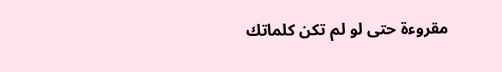مقروءة حتى لو لم تكن كلماتك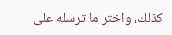كذلك، واختر ما ترسله على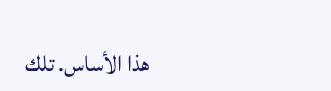هذا الأساس. تلك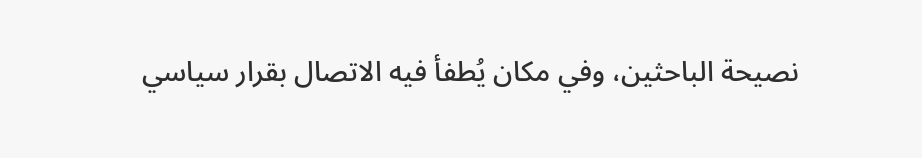نصيحة الباحثين، وفي مكان يُطفأ فيه الاتصال بقرار سياسي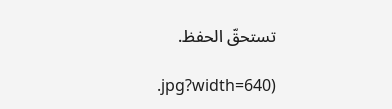تستحقّ الحفظ.

.jpg?width=640)